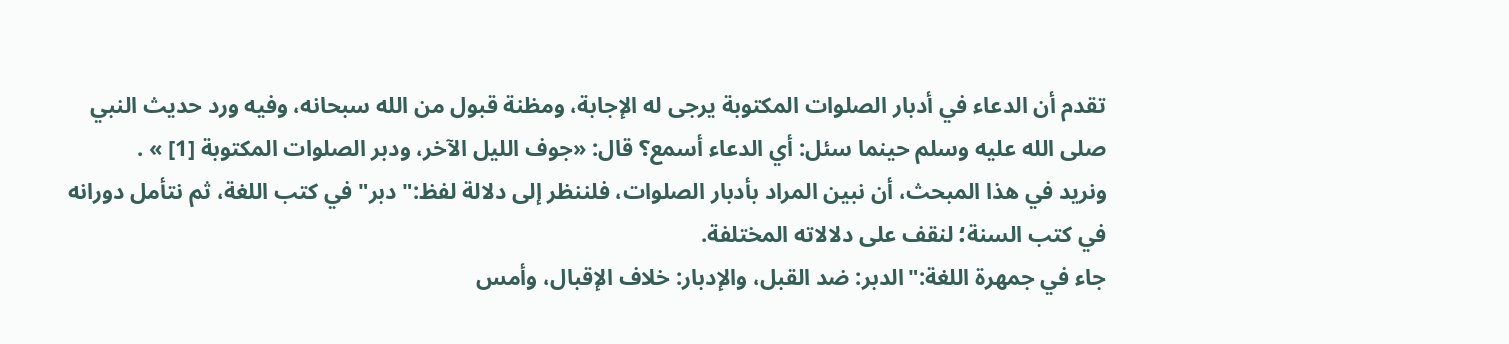تقدم أن الدعاء في أدبار الصلوات المكتوبة يرجى له الإجابة، ومظنة قبول من الله سبحانه، وفيه ورد حديث النبي صلى الله عليه وسلم حينما سئل: أي الدعاء أسمع؟ قال: «جوف الليل الآخر، ودبر الصلوات المكتوبة [1] » .
ونريد في هذا المبحث، أن نبين المراد بأدبار الصلوات، فلننظر إلى دلالة لفظ:"دبر"في كتب اللغة، ثم نتأمل دورانه في كتب السنة؛ لنقف على دلالاته المختلفة.
جاء في جمهرة اللغة:"الدبر: ضد القبل، والإدبار: خلاف الإقبال، وأمس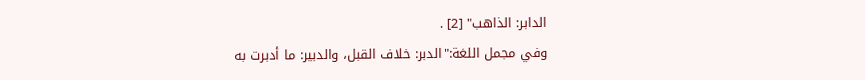الدابر: الذاهب" [2] .
وفي مجمل اللغة:"الدبر: خلاف القبل، والدبير: ما أدبرت به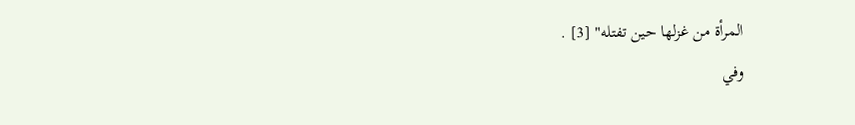المرأة من غزلها حين تفتله" [3] .
وفي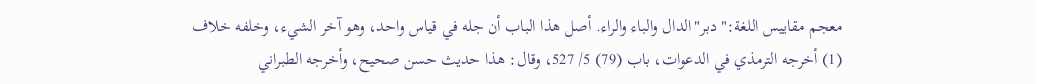معجم مقاييس اللغة:"دبر"الدال والباء والراء. أصل هذا الباب أن جله في قياس واحد، وهو آخر الشيء، وخلفه خلاف
(1) أخرجه الترمذي في الدعوات، باب (79) 5/ 527، وقال: هذا حديث حسن صحيح، وأخرجه الطبراني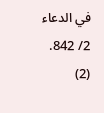في الدعاء 2/ 842.
(2)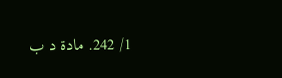1/ 242. مادة د ب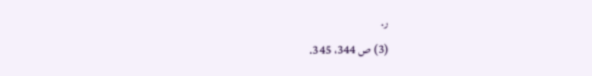ر.
(3) ص 344، 345.